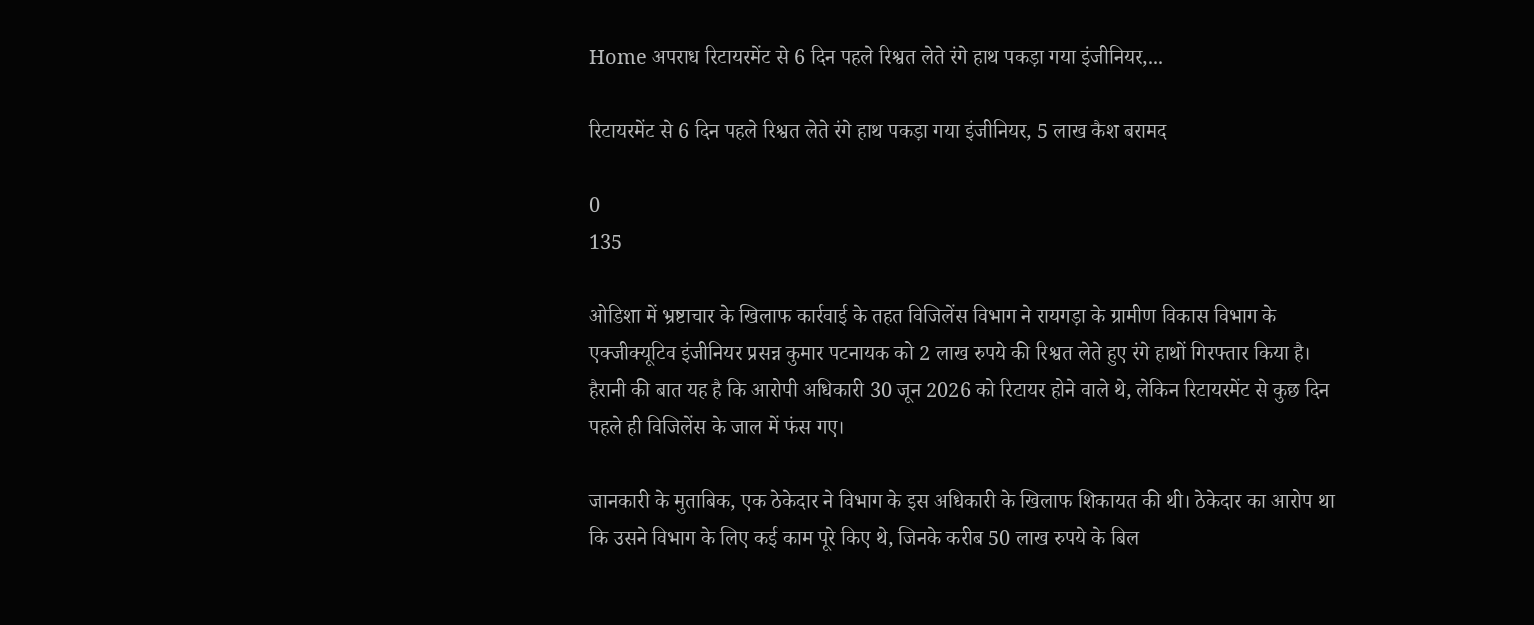Home अपराध रिटायरमेंट से 6 दिन पहले रिश्वत लेते रंगे हाथ पकड़ा गया इंजीनियर,...

रिटायरमेंट से 6 दिन पहले रिश्वत लेते रंगे हाथ पकड़ा गया इंजीनियर, 5 लाख कैश बरामद

0
135

ओडिशा में भ्रष्टाचार के खिलाफ कार्रवाई के तहत विजिलेंस विभाग ने रायगड़ा के ग्रामीण विकास विभाग के एक्जीक्यूटिव इंजीनियर प्रसन्न कुमार पटनायक को 2 लाख रुपये की रिश्वत लेते हुए रंगे हाथों गिरफ्तार किया है। हैरानी की बात यह है कि आरोपी अधिकारी 30 जून 2026 को रिटायर होने वाले थे, लेकिन रिटायरमेंट से कुछ दिन पहले ही विजिलेंस के जाल में फंस गए।

जानकारी के मुताबिक, एक ठेकेदार ने विभाग के इस अधिकारी के खिलाफ शिकायत की थी। ठेकेदार का आरोप था कि उसने विभाग के लिए कई काम पूरे किए थे, जिनके करीब 50 लाख रुपये के बिल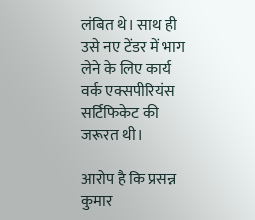लंबित थे। साथ ही उसे नए टेंडर में भाग लेने के लिए कार्य वर्क एक्सपीरियंस सर्टिफिकेट की जरूरत थी।

आरोप है कि प्रसन्न कुमार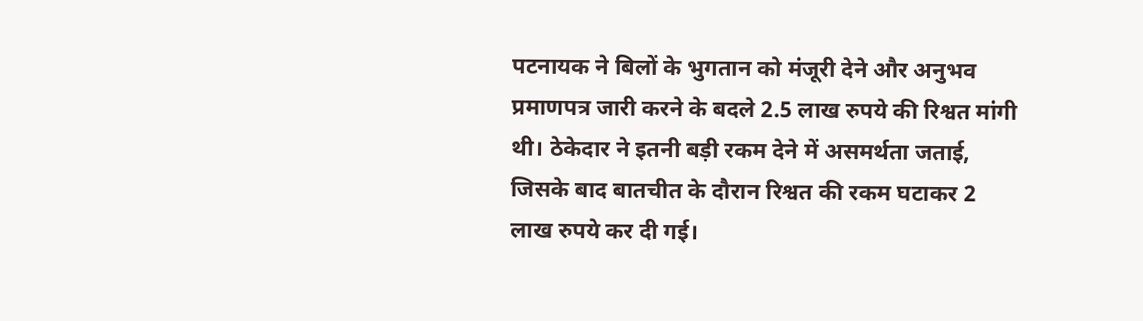पटनायक ने बिलों के भुगतान को मंजूरी देने और अनुभव प्रमाणपत्र जारी करने के बदले 2.5 लाख रुपये की रिश्वत मांगी थी। ठेकेदार ने इतनी बड़ी रकम देने में असमर्थता जताई, जिसके बाद बातचीत के दौरान रिश्वत की रकम घटाकर 2 लाख रुपये कर दी गई।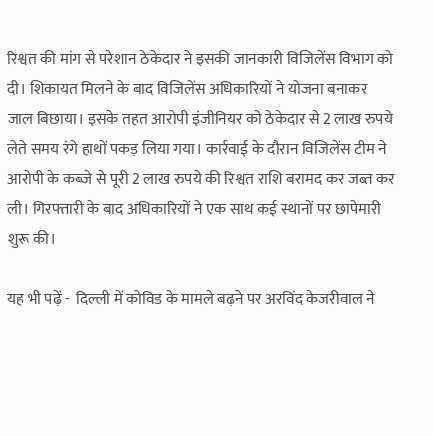रिश्वत की मांग से परेशान ठेकेदार ने इसकी जानकारी विजिलेंस विभाग को दी। शिकायत मिलने के बाद विजिलेंस अधिकारियों ने योजना बनाकर जाल बिछाया। इसके तहत आरोपी इंजीनियर को ठेकेदार से 2 लाख रुपये लेते समय रंगे हाथों पकड़ लिया गया। कार्रवाई के दौरान विजिलेंस टीम ने आरोपी के कब्जे से पूरी 2 लाख रुपये की रिश्वत राशि बरामद कर जब्त कर ली। गिरफ्तारी के बाद अधिकारियों ने एक साथ कई स्थानों पर छापेमारी शुरू की।

यह भी पढ़ें -  दिल्ली में कोविड के मामले बढ़ने पर अरविंद केजरीवाल ने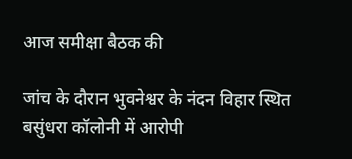आज समीक्षा बैठक की

जांच के दौरान भुवनेश्वर के नंदन विहार स्थित बसुंधरा कॉलोनी में आरोपी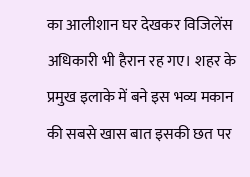का आलीशान घर देखकर विजिलेंस अधिकारी भी हैरान रह गए। शहर के प्रमुख इलाके में बने इस भव्य मकान की सबसे खास बात इसकी छत पर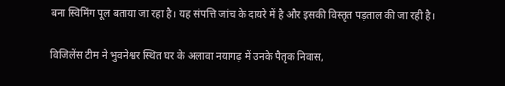बना स्विमिंग पूल बताया जा रहा है। यह संपत्ति जांच के दायरे में है और इसकी विस्तृत पड़ताल की जा रही है।

विजिलेंस टीम ने भुवनेश्वर स्थित घर के अलावा नयागढ़ में उनके पैतृक निवास,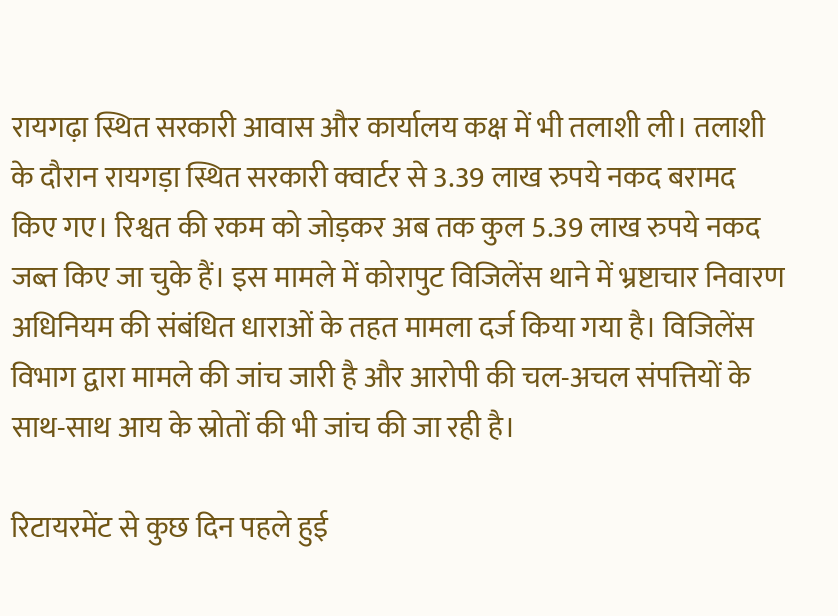रायगढ़ा स्थित सरकारी आवास और कार्यालय कक्ष में भी तलाशी ली। तलाशी के दौरान रायगड़ा स्थित सरकारी क्वार्टर से 3.39 लाख रुपये नकद बरामद किए गए। रिश्वत की रकम को जोड़कर अब तक कुल 5.39 लाख रुपये नकद जब्त किए जा चुके हैं। इस मामले में कोरापुट विजिलेंस थाने में भ्रष्टाचार निवारण अधिनियम की संबंधित धाराओं के तहत मामला दर्ज किया गया है। विजिलेंस विभाग द्वारा मामले की जांच जारी है और आरोपी की चल-अचल संपत्तियों के साथ-साथ आय के स्रोतों की भी जांच की जा रही है।

रिटायरमेंट से कुछ दिन पहले हुई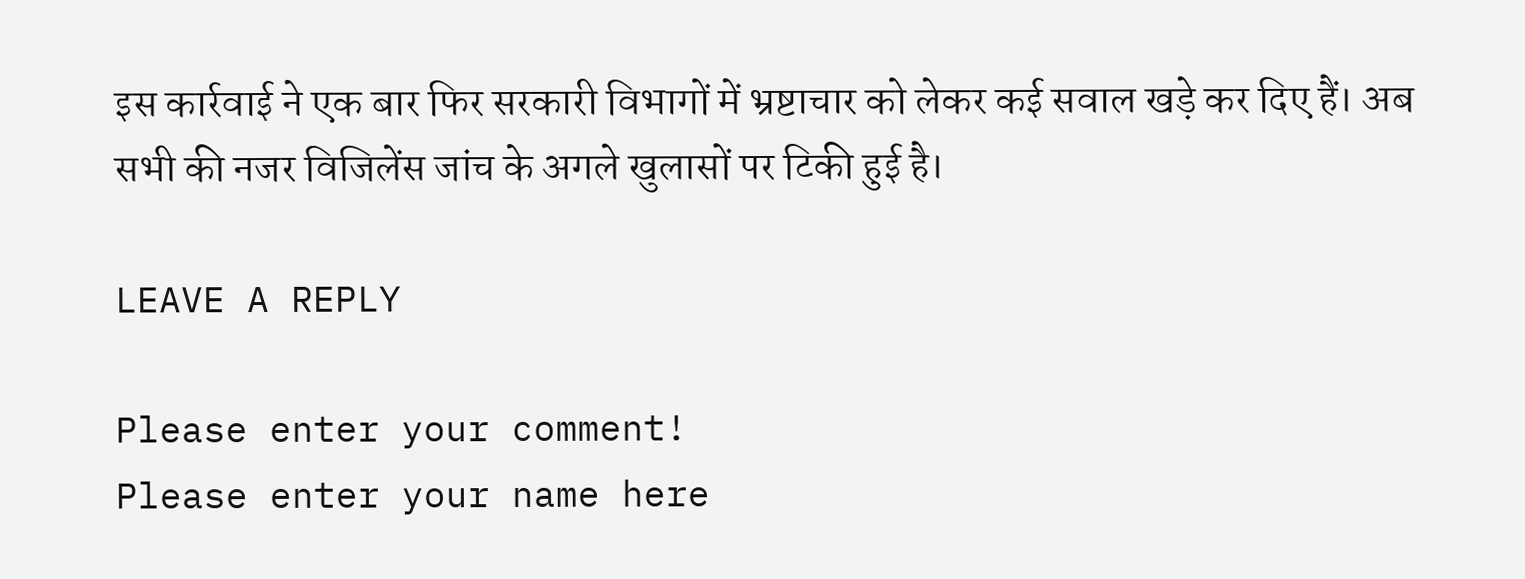इस कार्रवाई ने एक बार फिर सरकारी विभागों में भ्रष्टाचार को लेकर कई सवाल खड़े कर दिए हैं। अब सभी की नजर विजिलेंस जांच के अगले खुलासों पर टिकी हुई है।

LEAVE A REPLY

Please enter your comment!
Please enter your name here